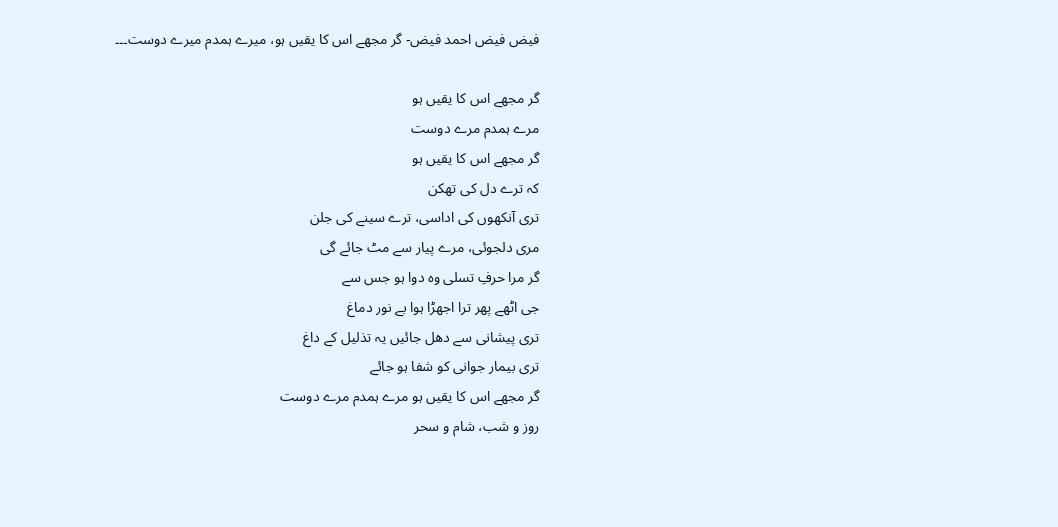فیض فیض احمد فیض- گر مجھے اس کا یقیں ہو، میرے ہمدم میرے دوست۔۔۔

گر مجھے اس کا یقیں ہو
مرے ہمدم مرے دوست
گر مجھے اس کا یقیں ہو
کہ ترے دل کی تھکن
تری آنکھوں کی اداسی، ترے سینے کی جلن
مری دلجوئی، مرے پیار سے مٹ جائے گی
گر مرا حرفِ تسلی وہ دوا ہو جس سے
جی اٹھے پھر ترا اجھڑا ہوا بے نور دماغ
تری پیشانی سے دھل جائیں یہ تذلیل کے داغ
تری بیمار جوانی کو شفا ہو جائے
گر مجھے اس کا یقیں ہو مرے ہمدم مرے دوست
روز و شب، شام و سحر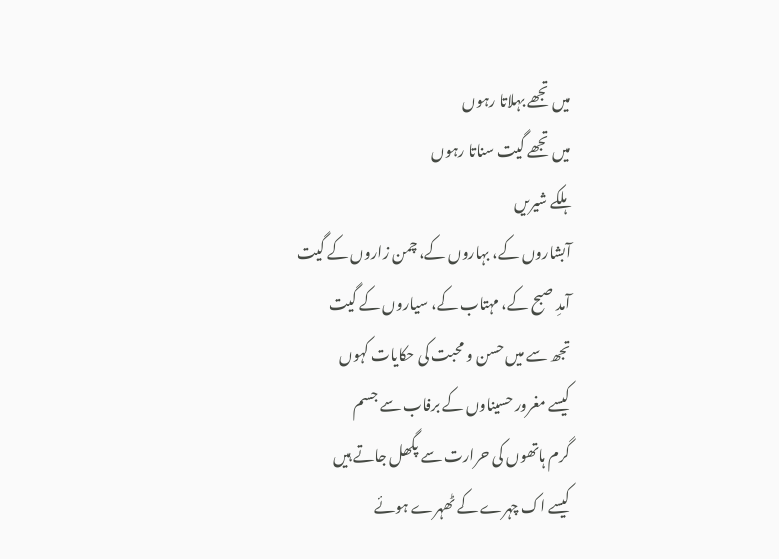میں تجھے بہلاتا رہوں
میں تجھے گیت سناتا رہوں
ہلکے شیریں
آبشاروں کے، بہاروں کے، چمن زاروں کے گیت
آمدِ صبح کے، مہتاب کے، سیاروں کے گیت
تجھ سے میں حسن و محبت کی حکایات کہوں
کیسے مغرور حسیناوں کے برفاب سے جسم
گرم ہاتھوں کی حرارت سے پگھل جاتے ہیں
کیسے اک چہرے کے ٹھہرے ہوئے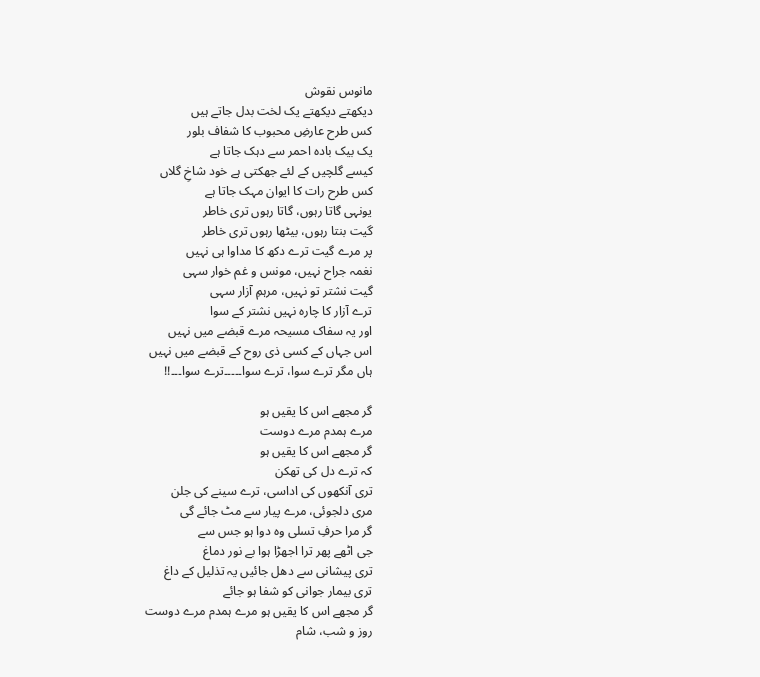مانوس نقوش
دیکھتے دیکھتے یک لخت بدل جاتے ہیں
کس طرح عارضِ محبوب کا شفاف بلور
یک بیک بادہ احمر سے دہک جاتا ہے
کیسے گلچیں کے لئے جھکتی ہے خود شاخِ گلاں
کس طرح رات کا ایوان مہک جاتا ہے
یونہی گاتا رہوں، گاتا رہوں تری خاطر
گیت بنتا رہوں، بیٹھا رہوں تری خاطر
پر مرے گیت ترے دکھ کا مداوا ہی نہیں
نغمہ جراح نہیں، مونس و غم خوار سہی
گیت نشتر تو نہیں، مرہمِ آزار سہی
ترے آزار کا چارہ نہیں نشتر کے سوا
اور یہ سفاک مسیحہ مرے قبضے میں نہیں
اس جہاں کے کسی ذی روح کے قبضے میں نہیں
ہاں مگر ترے سوا، ترے سوا۔۔۔۔۔ترے سوا۔۔۔!!

گر مجھے اس کا یقیں ہو
مرے ہمدم مرے دوست
گر مجھے اس کا یقیں ہو
کہ ترے دل کی تھکن
تری آنکھوں کی اداسی، ترے سینے کی جلن
مری دلجوئی، مرے پیار سے مٹ جائے گی
گر مرا حرفِ تسلی وہ دوا ہو جس سے
جی اٹھے پھر ترا اجھڑا ہوا بے نور دماغ
تری پیشانی سے دھل جائیں یہ تذلیل کے داغ
تری بیمار جوانی کو شفا ہو جائے
گر مجھے اس کا یقیں ہو مرے ہمدم مرے دوست
روز و شب، شام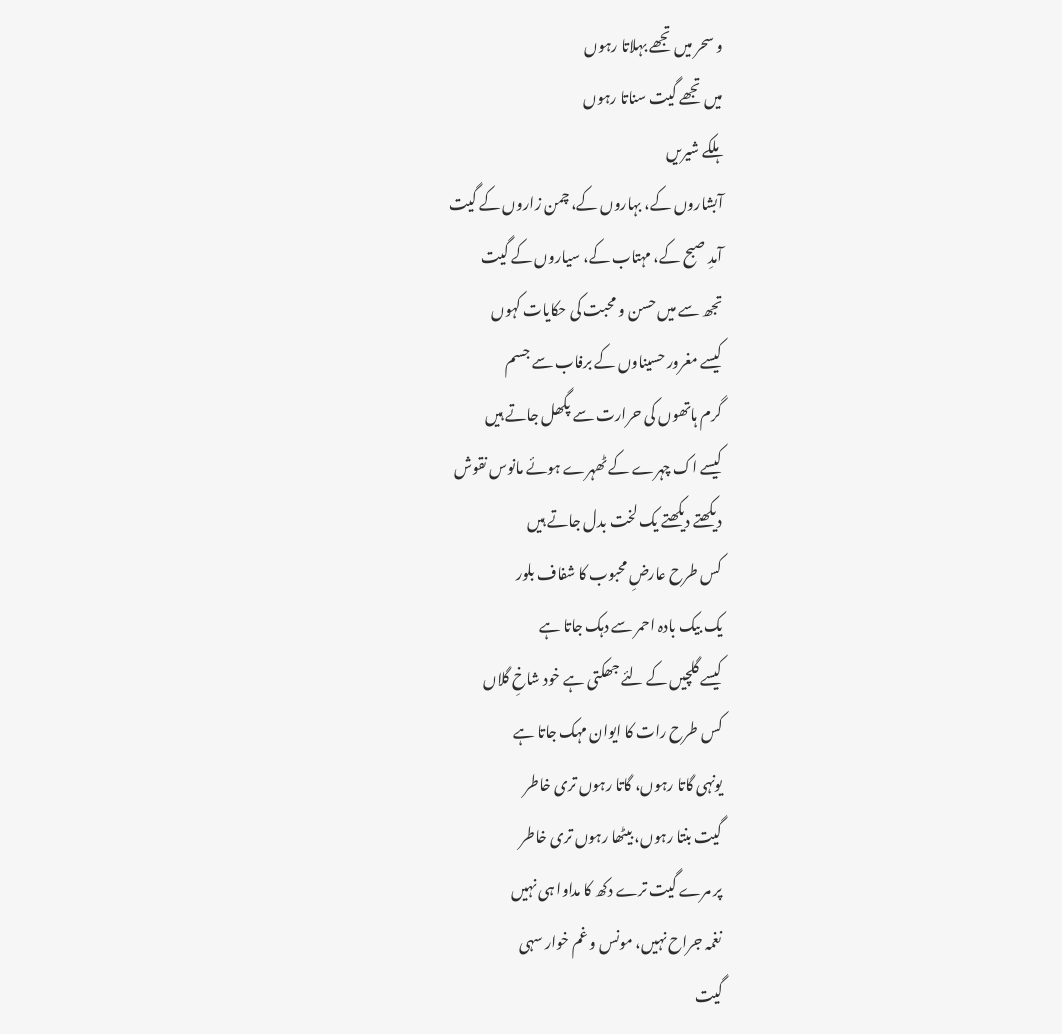و سحر میں تجھے بہلاتا رہوں
میں تجھے گیت سناتا رہوں
ہلکے شیریں
آبشاروں کے، بہاروں کے، چمن زاروں کے گیت
آمدِ صبح کے، مہتاب کے، سیاروں کے گیت
تجھ سے میں حسن و محبت کی حکایات کہوں
کیسے مغرور حسیناوں کے برفاب سے جسم
گرم ہاتھوں کی حرارت سے پگھل جاتے ہیں
کیسے اک چہرے کے ٹھہرے ہوئے مانوس نقوش
دیکھتے دیکھتے یک لخت بدل جاتے ہیں
کس طرح عارضِ محبوب کا شفاف بلور
یک بیک بادہ احمر سے دہک جاتا ہے
کیسے گلچیں کے لئے جھکتی ہے خود شاخِ گلاں
کس طرح رات کا ایوان مہک جاتا ہے
یونہی گاتا رہوں، گاتا رہوں تری خاطر
گیت بنتا رہوں، بیٹھا رہوں تری خاطر
پر مرے گیت ترے دکھ کا مداوا ہی نہیں
نغمہ جراح نہیں، مونس و غم خوار سہی
گیت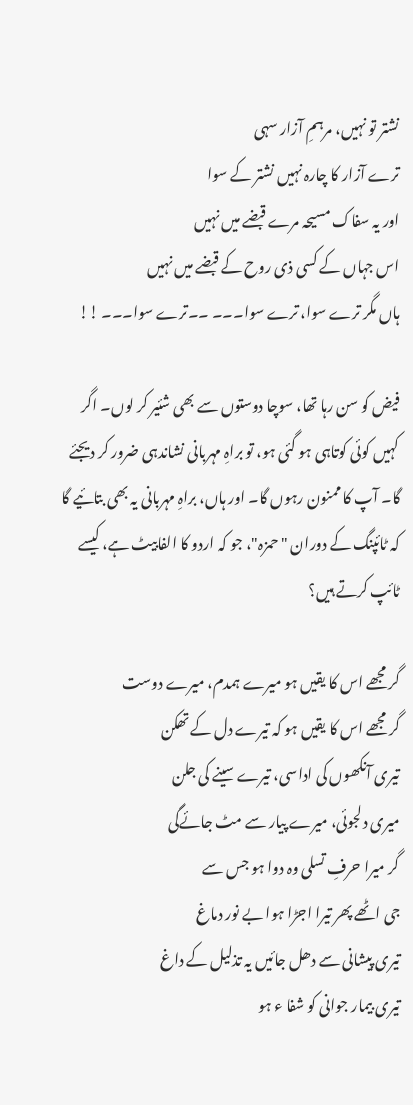نشتر تو نہیں، مرہمِ آزار سہی
ترے آزار کا چارہ نہیں نشتر کے سوا
اور یہ سفاک مسیحہ مرے قبضے میں نہیں
اس جہاں کے کسی ذی روح کے قبضے میں نہیں
ہاں مگر ترے سوا، ترے سوا۔۔۔ ۔۔ترے سوا۔۔۔ !!

فیض کو سن رہا تھا، سوچا دوستوں سے بھی شئیر کر لوں۔ اگر کہیں کوئی کوتاہی ہو گئی ہو، تو براہِ مہربانی نشاندہی ضرور کر دیجئے گا۔ آپ کا ممنون رہوں گا۔ اور ہاں، براہِ مہربانی یہ بھی بتائیے گا کہ ٹائپنگ کے دوران "حمزہ"، جو کہ اردو کا الفابیٹ ہے، کیسے ٹائپ کرتے ہیں؟

گر مجھے اس کا یقیں ہو میرے ہمدم، میرے دوست
گر مجھے اس کا یقیں ہو کہ تیرے دل کے تھکن
تیری آنکھوں کی اداسی، تیرے سینے کی جلن
میری دلجوئی، میرے پیار سے مٹ جائےگی
گر میرا حرفِ تسلی وہ دوا ہو جس سے
جی اٹھے پھر تیرا اجڑا ہوا بے نور دماغ
تیری پیشانی سے دھل جائیں یہ تذلیل کے داغ
تیری بیمار جوانی کو شفا ء ہو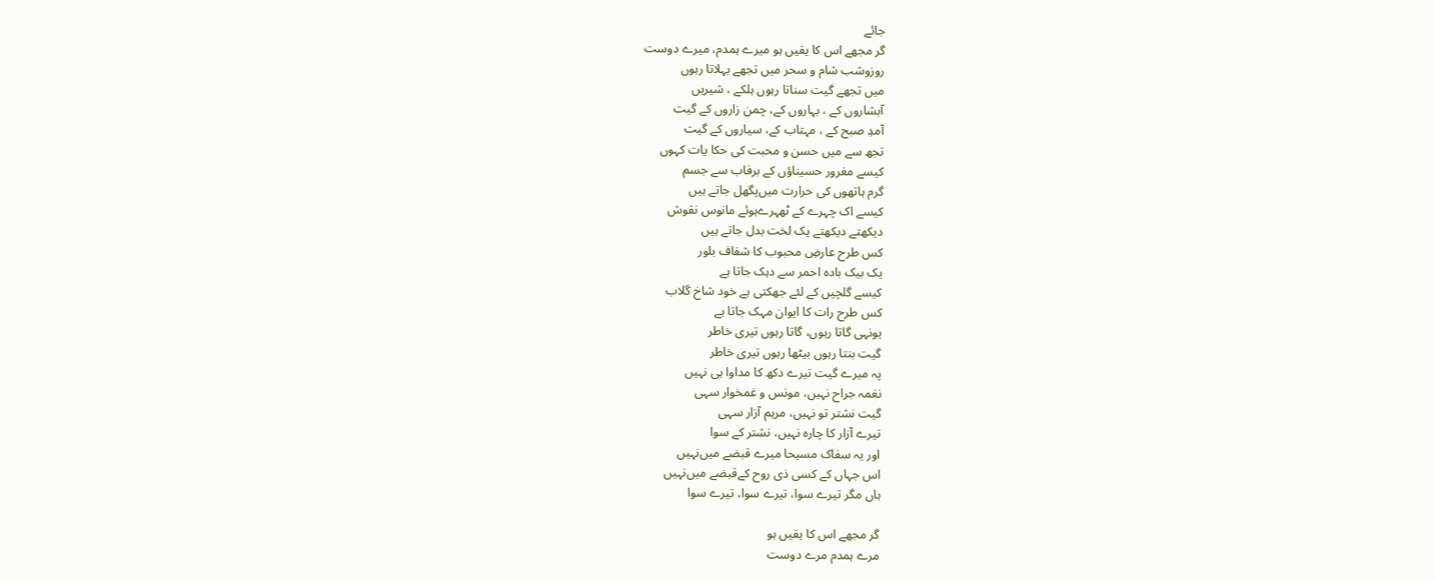جائے
گر مجھے اس کا یقیں ہو میرے ہمدم، میرے دوست
روزوشب شام و سحر میں تجھے بہلاتا رہوں
میں تجھے گیت سناتا رہوں ہلکے ، شیریں
آبشاروں کے ، بہاروں کے، چمن زاروں کے گیت
آمدِ صبح کے ، مہتاب کے، سیاروں کے گیت
تجھ سے میں حسن و محبت کی حکا یات کہوں
کیسے مغرور حسیناؤں کے برفاب سے جسم
گرم ہاتھوں کی حرارت میں‌پگھل جاتے ہیں
کیسے اک چہرے کے ٹھہرےہوئے مانوس نقوش
دیکھتے دیکھتے یک لخت بدل جاتے ہیں
کس طرح عارضِ محبوب کا شفاف بلور
یک بیک بادہ احمر سے دہک جاتا ہے
کیسے گلچیں کے لئے جھکتی ہے خود شاخ گلاب
کس طرح رات کا ایوان مہک جاتا ہے
یونہی گاتا رہوں، گاتا رہوں تیری خاطر
گیت بنتا رہوں بیٹھا رہوں تیری خاطر
پہ میرے گیت تیرے دکھ کا مداوا ہی نہیں
نغمہ جراح نہیں، مونس و غمخوار سہی
گیت نشتر تو نہیں، مرہم آزار سہی
تیرے آزار کا چارہ نہیں، نشتر کے سوا
اور یہ سفاک مسیحا میرے قبضے میں‌نہیں
اس جہاں کے کسی ذی روح کےقبضے میں‌نہیں
ہاں مگر تیرے سوا، تیرے سوا، تیرے سوا

گر مجھے اس کا یقیں ہو
مرے ہمدم مرے دوست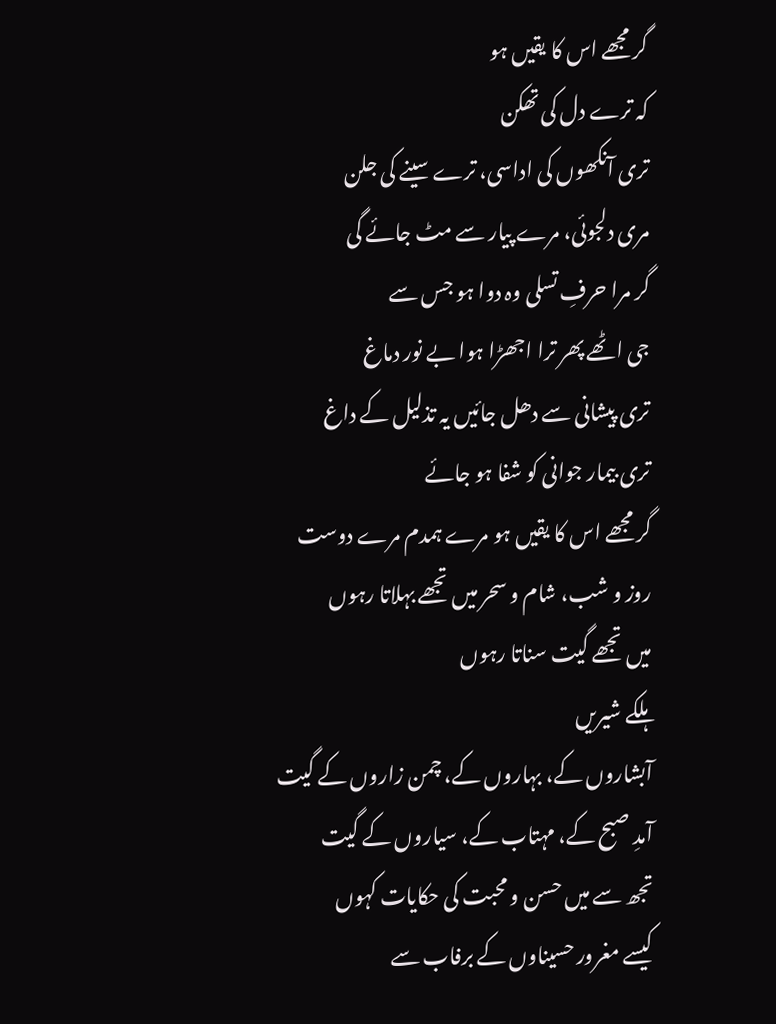گر مجھے اس کا یقیں ہو
کہ ترے دل کی تھکن
تری آنکھوں کی اداسی، ترے سینے کی جلن
مری دلجوئی، مرے پیار سے مٹ جائے گی
گر مرا حرفِ تسلی وہ دوا ہو جس سے
جی اٹھے پھر ترا اجھڑا ہوا بے نور دماغ
تری پیشانی سے دھل جائیں یہ تذلیل کے داغ
تری بیمار جوانی کو شفا ہو جائے
گر مجھے اس کا یقیں ہو مرے ہمدم مرے دوست
روز و شب، شام و سحر میں تجھے بہلاتا رہوں
میں تجھے گیت سناتا رہوں
ہلکے شیریں
آبشاروں کے، بہاروں کے، چمن زاروں کے گیت
آمدِ صبح کے، مہتاب کے، سیاروں کے گیت
تجھ سے میں حسن و محبت کی حکایات کہوں
کیسے مغرور حسیناوں کے برفاب سے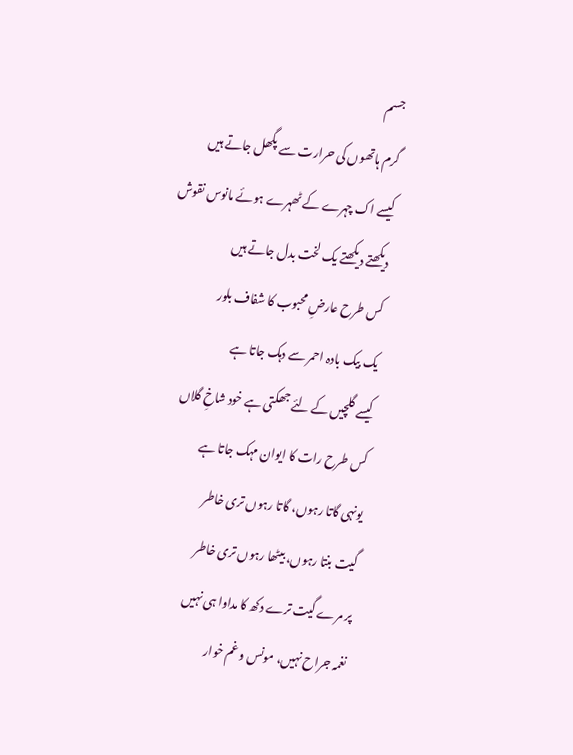جسم
گرم ہاتھوں کی حرارت سے پگھل جاتے ہیں
کیسے اک چہرے کے ٹھہرے ہوئے مانوس نقوش
دیکھتے دیکھتے یک لخت بدل جاتے ہیں
کس طرح عارضِ محبوب کا شفاف بلور
یک بیک بادہ احمر سے دہک جاتا ہے
کیسے گلچیں کے لئے جھکتی ہے خود شاخِ گلاں
کس طرح رات کا ایوان مہک جاتا ہے
یونہی گاتا رہوں، گاتا رہوں تری خاطر
گیت بنتا رہوں، بیٹھا رہوں تری خاطر
پر مرے گیت ترے دکھ کا مداوا ہی نہیں
نغمہ جراح نہیں، مونس و غم خوار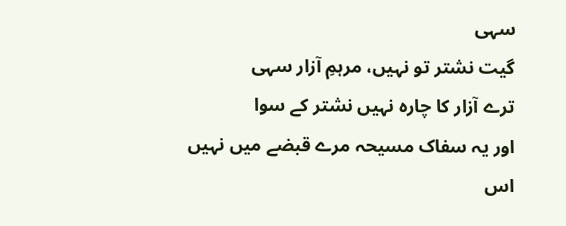سہی
گیت نشتر تو نہیں، مرہمِ آزار سہی
ترے آزار کا چارہ نہیں نشتر کے سوا
اور یہ سفاک مسیحہ مرے قبضے میں نہیں
اس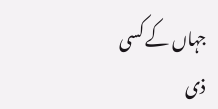جہاں کے کسی ذی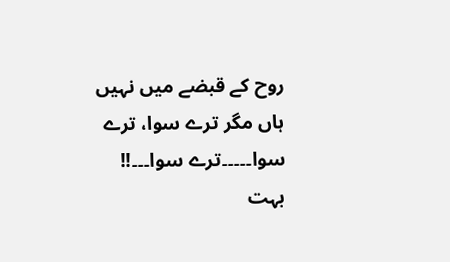روح کے قبضے میں نہیں
ہاں مگر ترے سوا، ترے سوا۔۔۔۔۔ترے سوا۔۔۔!!
بہت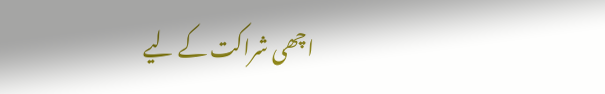اچھی شراکت کے لیے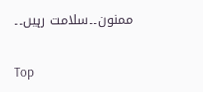ممنون۔۔سلامت رہیں۔۔

Top